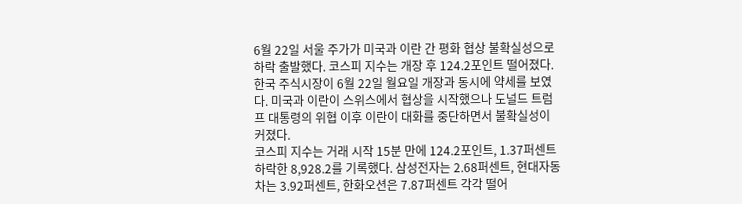6월 22일 서울 주가가 미국과 이란 간 평화 협상 불확실성으로 하락 출발했다. 코스피 지수는 개장 후 124.2포인트 떨어졌다.
한국 주식시장이 6월 22일 월요일 개장과 동시에 약세를 보였다. 미국과 이란이 스위스에서 협상을 시작했으나 도널드 트럼프 대통령의 위협 이후 이란이 대화를 중단하면서 불확실성이 커졌다.
코스피 지수는 거래 시작 15분 만에 124.2포인트, 1.37퍼센트 하락한 8,928.2를 기록했다. 삼성전자는 2.68퍼센트, 현대자동차는 3.92퍼센트, 한화오션은 7.87퍼센트 각각 떨어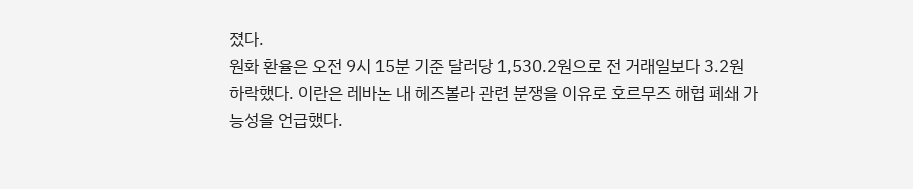졌다.
원화 환율은 오전 9시 15분 기준 달러당 1,530.2원으로 전 거래일보다 3.2원 하락했다. 이란은 레바논 내 헤즈볼라 관련 분쟁을 이유로 호르무즈 해협 폐쇄 가능성을 언급했다.